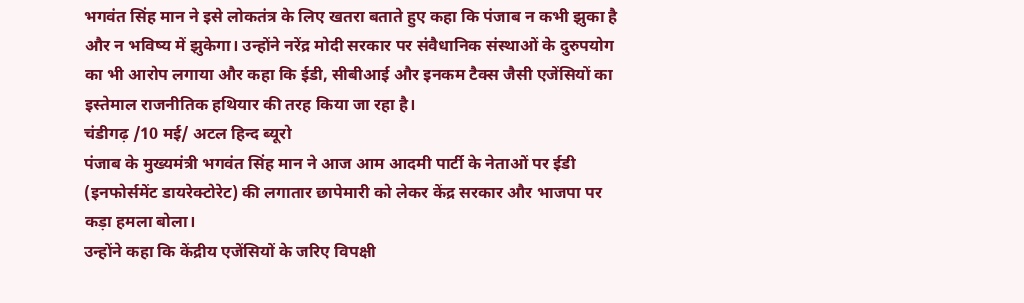भगवंत सिंह मान ने इसे लोकतंत्र के लिए खतरा बताते हुए कहा कि पंजाब न कभी झुका है और न भविष्य में झुकेगा। उन्होंने नरेंद्र मोदी सरकार पर संवैधानिक संस्थाओं के दुरुपयोग का भी आरोप लगाया और कहा कि ईडी, सीबीआई और इनकम टैक्स जैसी एजेंसियों का इस्तेमाल राजनीतिक हथियार की तरह किया जा रहा है।
चंडीगढ़ /10 मई/ अटल हिन्द ब्यूरो
पंजाब के मुख्यमंत्री भगवंत सिंह मान ने आज आम आदमी पार्टी के नेताओं पर ईडी (इनफोर्समेंट डायरेक्टोरेट) की लगातार छापेमारी को लेकर केंद्र सरकार और भाजपा पर कड़ा हमला बोला।
उन्होंने कहा कि केंद्रीय एजेंसियों के जरिए विपक्षी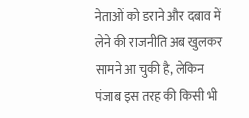नेताओं को डराने और दबाव में लेने की राजनीति अब खुलकर सामने आ चुकी है, लेकिन पंजाब इस तरह की किसी भी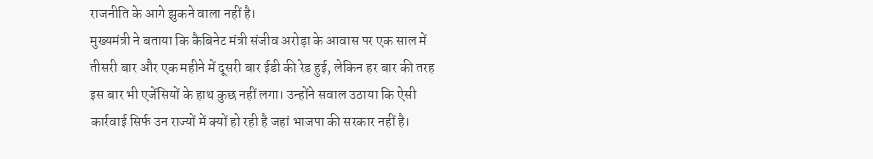राजनीति के आगे झुकने वाला नहीं है।
मुख्यमंत्री ने बताया कि कैबिनेट मंत्री संजीव अरोड़ा के आवास पर एक साल में तीसरी बार और एक महीने में दूसरी बार ईडी की रेड हुई, लेकिन हर बार की तरह इस बार भी एजेंसियों के हाथ कुछ नहीं लगा। उन्होंने सवाल उठाया कि ऐसी कार्रवाई सिर्फ उन राज्यों में क्यों हो रही है जहां भाजपा की सरकार नहीं है।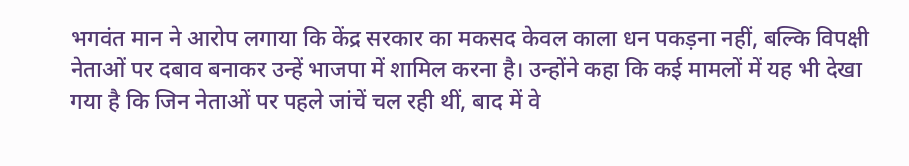भगवंत मान ने आरोप लगाया कि केंद्र सरकार का मकसद केवल काला धन पकड़ना नहीं, बल्कि विपक्षी नेताओं पर दबाव बनाकर उन्हें भाजपा में शामिल करना है। उन्होंने कहा कि कई मामलों में यह भी देखा गया है कि जिन नेताओं पर पहले जांचें चल रही थीं, बाद में वे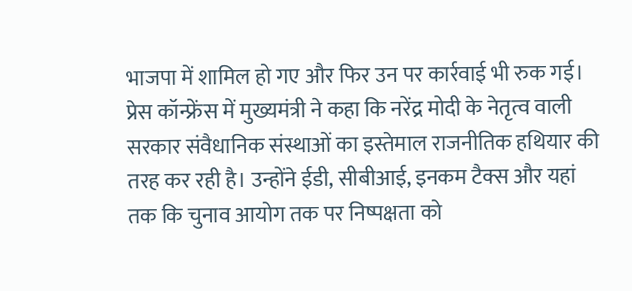भाजपा में शामिल हो गए और फिर उन पर कार्रवाई भी रुक गई।
प्रेस कॉन्फ्रेंस में मुख्यमंत्री ने कहा कि नरेंद्र मोदी के नेतृत्व वाली सरकार संवैधानिक संस्थाओं का इस्तेमाल राजनीतिक हथियार की तरह कर रही है। उन्होंने ईडी, सीबीआई, इनकम टैक्स और यहां तक कि चुनाव आयोग तक पर निष्पक्षता को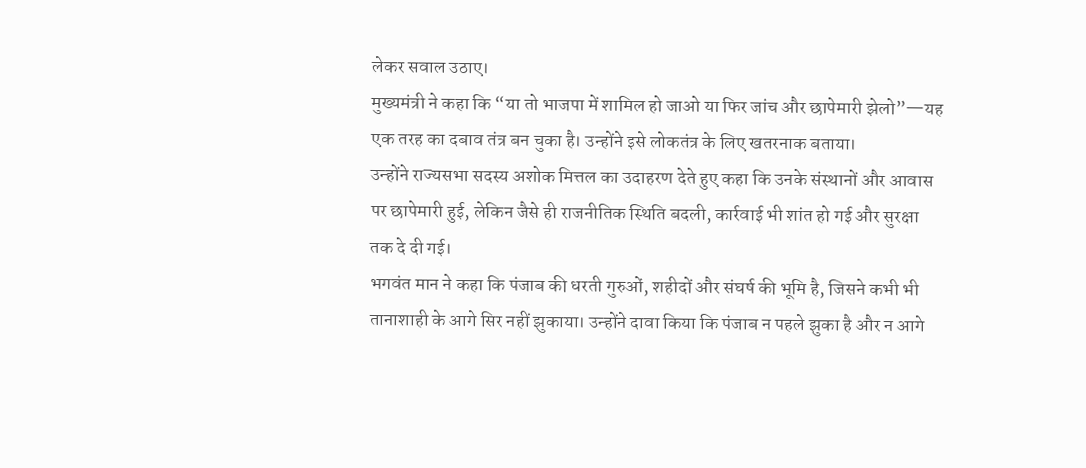लेकर सवाल उठाए।
मुख्यमंत्री ने कहा कि “या तो भाजपा में शामिल हो जाओ या फिर जांच और छापेमारी झेलो”—यह एक तरह का दबाव तंत्र बन चुका है। उन्होंने इसे लोकतंत्र के लिए खतरनाक बताया।
उन्होंने राज्यसभा सदस्य अशोक मित्तल का उदाहरण देते हुए कहा कि उनके संस्थानों और आवास पर छापेमारी हुई, लेकिन जैसे ही राजनीतिक स्थिति बदली, कार्रवाई भी शांत हो गई और सुरक्षा तक दे दी गई।
भगवंत मान ने कहा कि पंजाब की धरती गुरुओं, शहीदों और संघर्ष की भूमि है, जिसने कभी भी तानाशाही के आगे सिर नहीं झुकाया। उन्होंने दावा किया कि पंजाब न पहले झुका है और न आगे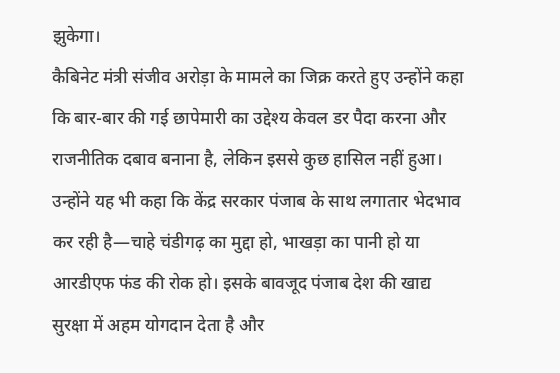झुकेगा।
कैबिनेट मंत्री संजीव अरोड़ा के मामले का जिक्र करते हुए उन्होंने कहा कि बार-बार की गई छापेमारी का उद्देश्य केवल डर पैदा करना और राजनीतिक दबाव बनाना है, लेकिन इससे कुछ हासिल नहीं हुआ।
उन्होंने यह भी कहा कि केंद्र सरकार पंजाब के साथ लगातार भेदभाव कर रही है—चाहे चंडीगढ़ का मुद्दा हो, भाखड़ा का पानी हो या आरडीएफ फंड की रोक हो। इसके बावजूद पंजाब देश की खाद्य सुरक्षा में अहम योगदान देता है और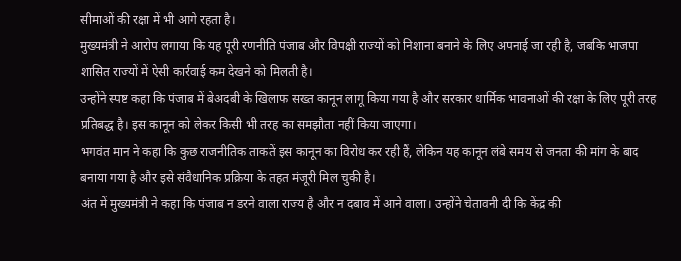सीमाओं की रक्षा में भी आगे रहता है।
मुख्यमंत्री ने आरोप लगाया कि यह पूरी रणनीति पंजाब और विपक्षी राज्यों को निशाना बनाने के लिए अपनाई जा रही है, जबकि भाजपा शासित राज्यों में ऐसी कार्रवाई कम देखने को मिलती है।
उन्होंने स्पष्ट कहा कि पंजाब में बेअदबी के खिलाफ सख्त कानून लागू किया गया है और सरकार धार्मिक भावनाओं की रक्षा के लिए पूरी तरह प्रतिबद्ध है। इस कानून को लेकर किसी भी तरह का समझौता नहीं किया जाएगा।
भगवंत मान ने कहा कि कुछ राजनीतिक ताकतें इस कानून का विरोध कर रही हैं, लेकिन यह कानून लंबे समय से जनता की मांग के बाद बनाया गया है और इसे संवैधानिक प्रक्रिया के तहत मंजूरी मिल चुकी है।
अंत में मुख्यमंत्री ने कहा कि पंजाब न डरने वाला राज्य है और न दबाव में आने वाला। उन्होंने चेतावनी दी कि केंद्र की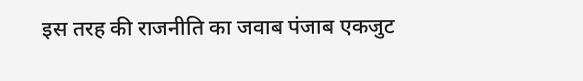इस तरह की राजनीति का जवाब पंजाब एकजुट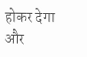होकर देगा और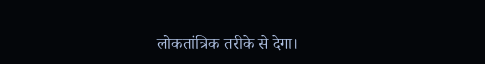लोकतांत्रिक तरीके से देगा।